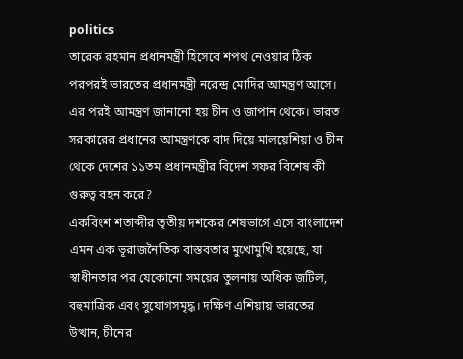politics
তারেক রহমান প্রধানমন্ত্রী হিসেবে শপথ নেওয়ার ঠিক পরপরই ভারতের প্রধানমন্ত্রী নরেন্দ্র মোদির আমন্ত্রণ আসে। এর পরই আমন্ত্রণ জানানো হয় চীন ও জাপান থেকে। ভারত সরকারের প্রধানের আমন্ত্রণকে বাদ দিয়ে মালয়েশিয়া ও চীন থেকে দেশের ১১তম প্রধানমন্ত্রীর বিদেশ সফর বিশেষ কী গুরুত্ব বহন করে?
একবিংশ শতাব্দীর তৃতীয় দশকের শেষভাগে এসে বাংলাদেশ এমন এক ভূরাজনৈতিক বাস্তবতার মুখোমুখি হয়েছে, যা স্বাধীনতার পর যেকোনো সময়ের তুলনায় অধিক জটিল, বহুমাত্রিক এবং সুযোগসমৃদ্ধ। দক্ষিণ এশিয়ায় ভারতের উত্থান, চীনের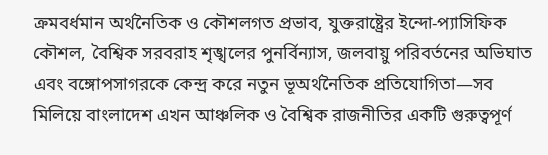ক্রমবর্ধমান অর্থনৈতিক ও কৌশলগত প্রভাব, যুক্তরাষ্ট্রের ইন্দো-প্যাসিফিক কৌশল, বৈশ্বিক সরবরাহ শৃঙ্খলের পুনর্বিন্যাস, জলবায়ু পরিবর্তনের অভিঘাত এবং বঙ্গোপসাগরকে কেন্দ্র করে নতুন ভূঅর্থনৈতিক প্রতিযোগিতা—সব মিলিয়ে বাংলাদেশ এখন আঞ্চলিক ও বৈশ্বিক রাজনীতির একটি গুরুত্বপূর্ণ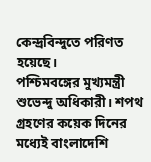কেন্দ্রবিন্দুতে পরিণত হয়েছে।
পশ্চিমবঙ্গের মুখ্যমন্ত্রী শুভেন্দু অধিকারী। শপথ গ্রহণের কয়েক দিনের মধ্যেই বাংলাদেশি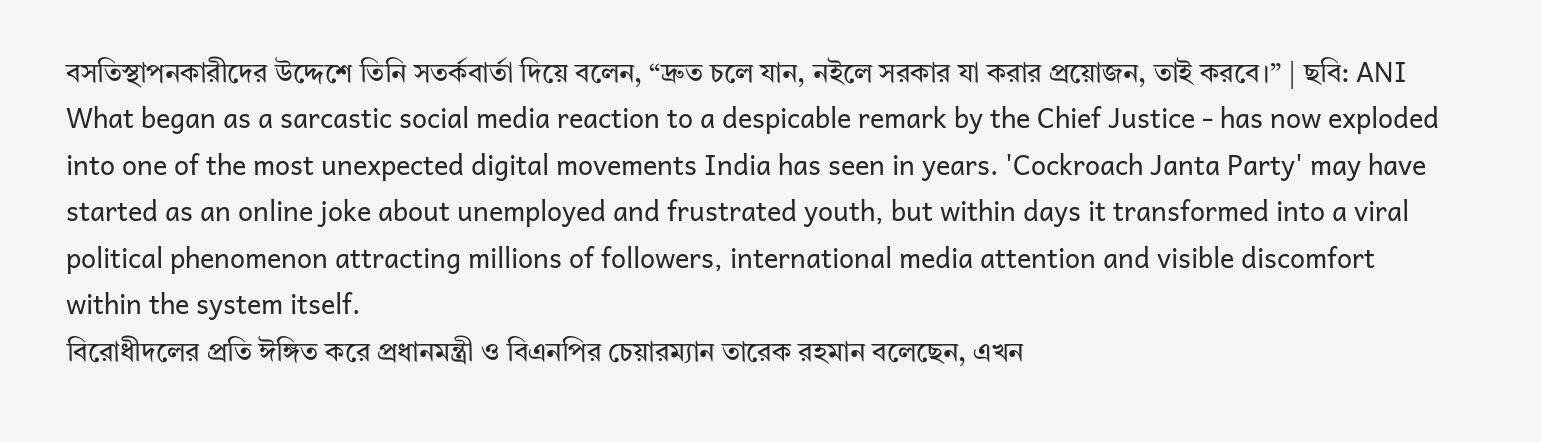বসতিস্থাপনকারীদের উদ্দেশে তিনি সতর্কবার্তা দিয়ে বলেন, “দ্রুত চলে যান, নইলে সরকার যা করার প্রয়োজন, তাই করবে।” | ছবি: ANI
What began as a sarcastic social media reaction to a despicable remark by the Chief Justice - has now exploded into one of the most unexpected digital movements India has seen in years. 'Cockroach Janta Party' may have started as an online joke about unemployed and frustrated youth, but within days it transformed into a viral political phenomenon attracting millions of followers, international media attention and visible discomfort within the system itself.
বিরোধীদলের প্রতি ঈঙ্গিত করে প্রধানমন্ত্রী ও বিএনপির চেয়ারম্যান তারেক রহমান বলেছেন, এখন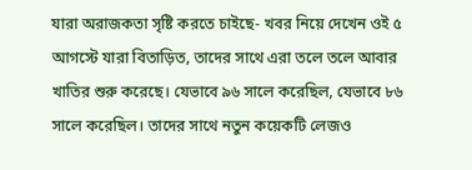যারা অরাজকতা সৃষ্টি করতে চাইছে- খবর নিয়ে দেখেন ওই ৫ আগস্টে যারা বিতাড়িত, তাদের সাথে এরা তলে তলে আবার খাতির শুরু করেছে। যেভাবে ৯৬ সালে করেছিল, যেভাবে ৮৬ সালে করেছিল। তাদের সাথে নতুন কয়েকটি লেজও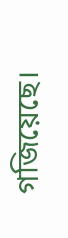গজিয়েছে।